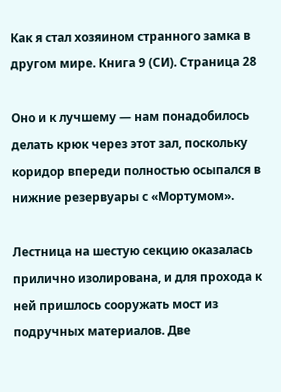Как я стал хозяином странного замка в другом мире. Книга 9 (СИ). Страница 28

Оно и к лучшему — нам понадобилось делать крюк через этот зал, поскольку коридор впереди полностью осыпался в нижние резервуары с «Мортумом».

Лестница на шестую секцию оказалась прилично изолирована, и для прохода к ней пришлось сооружать мост из подручных материалов. Две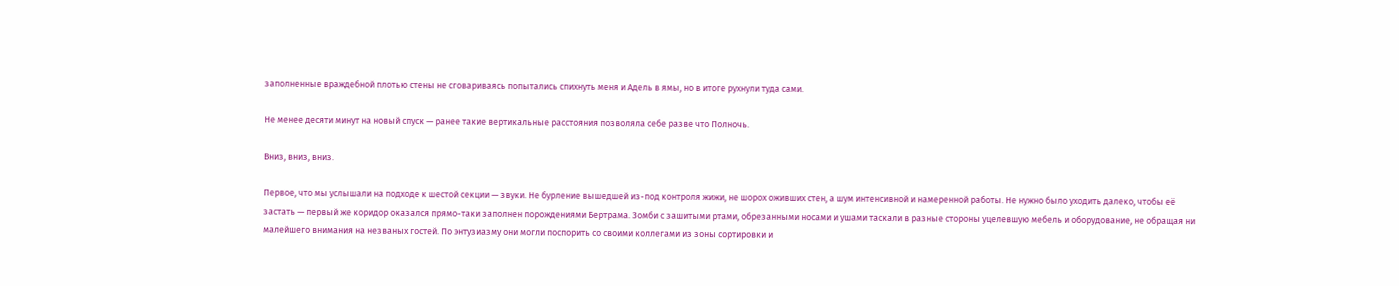заполненные враждебной плотью стены не сговариваясь попытались спихнуть меня и Адель в ямы, но в итоге рухнули туда сами.

Не менее десяти минут на новый спуск — ранее такие вертикальные расстояния позволяла себе разве что Полночь.

Вниз, вниз, вниз.

Первое, что мы услышали на подходе к шестой секции — звуки. Не бурление вышедшей из-под контроля жижи, не шорох оживших стен, а шум интенсивной и намеренной работы. Не нужно было уходить далеко, чтобы её застать — первый же коридор оказался прямо-таки заполнен порождениями Бертрама. Зомби с зашитыми ртами, обрезанными носами и ушами таскали в разные стороны уцелевшую мебель и оборудование, не обращая ни малейшего внимания на незваных гостей. По энтузиазму они могли поспорить со своими коллегами из зоны сортировки и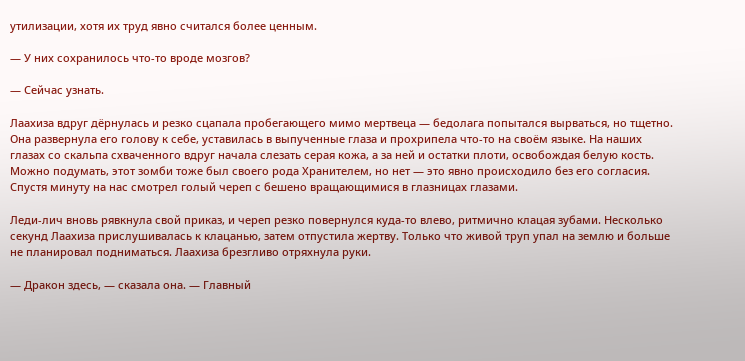утилизации, хотя их труд явно считался более ценным.

— У них сохранилось что-то вроде мозгов?

— Сейчас узнать.

Лаахиза вдруг дёрнулась и резко сцапала пробегающего мимо мертвеца — бедолага попытался вырваться, но тщетно. Она развернула его голову к себе, уставилась в выпученные глаза и прохрипела что-то на своём языке. На наших глазах со скальпа схваченного вдруг начала слезать серая кожа, а за ней и остатки плоти, освобождая белую кость. Можно подумать, этот зомби тоже был своего рода Хранителем, но нет — это явно происходило без его согласия. Спустя минуту на нас смотрел голый череп с бешено вращающимися в глазницах глазами.

Леди-лич вновь рявкнула свой приказ, и череп резко повернулся куда-то влево, ритмично клацая зубами. Несколько секунд Лаахиза прислушивалась к клацанью, затем отпустила жертву. Только что живой труп упал на землю и больше не планировал подниматься. Лаахиза брезгливо отряхнула руки.

— Дракон здесь, — сказала она. — Главный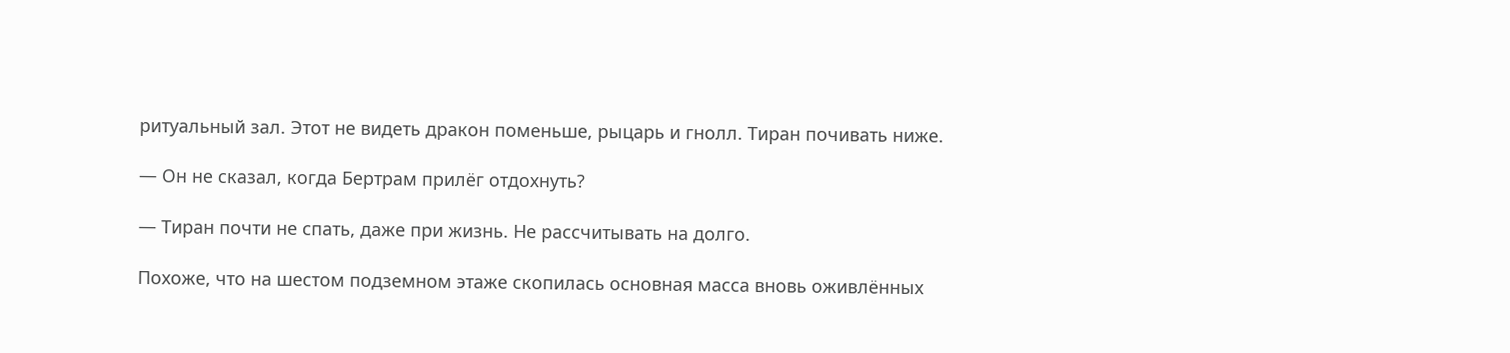ритуальный зал. Этот не видеть дракон поменьше, рыцарь и гнолл. Тиран почивать ниже.

— Он не сказал, когда Бертрам прилёг отдохнуть?

— Тиран почти не спать, даже при жизнь. Не рассчитывать на долго.

Похоже, что на шестом подземном этаже скопилась основная масса вновь оживлённых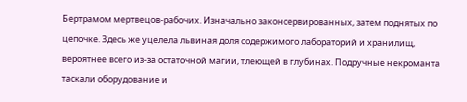Бертрамом мертвецов-рабочих. Изначально законсервированных, затем поднятых по цепочке. Здесь же уцелела львиная доля содержимого лабораторий и хранилищ, вероятнее всего из-за остаточной магии, тлеющей в глубинах. Подручные некроманта таскали оборудование и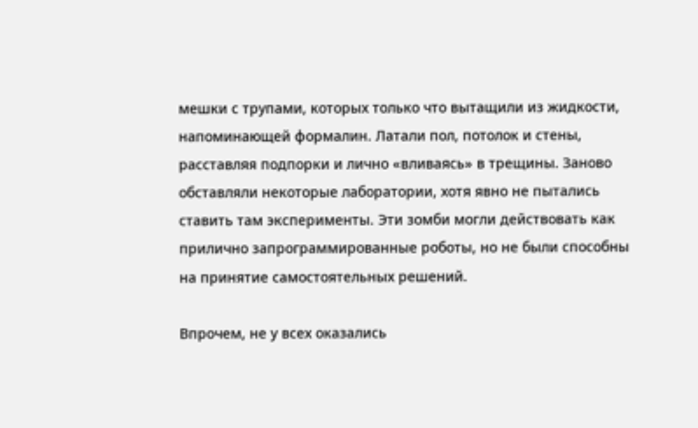мешки с трупами, которых только что вытащили из жидкости, напоминающей формалин. Латали пол, потолок и стены, расставляя подпорки и лично «вливаясь» в трещины. Заново обставляли некоторые лаборатории, хотя явно не пытались ставить там эксперименты. Эти зомби могли действовать как прилично запрограммированные роботы, но не были способны на принятие самостоятельных решений.

Впрочем, не у всех оказались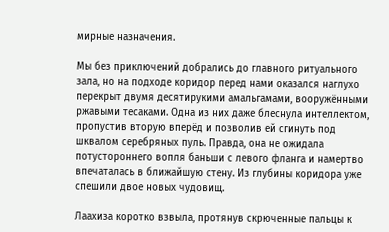мирные назначения.

Мы без приключений добрались до главного ритуального зала, но на подходе коридор перед нами оказался наглухо перекрыт двумя десятирукими амальгамами, вооружёнными ржавыми тесаками. Одна из них даже блеснула интеллектом, пропустив вторую вперёд и позволив ей сгинуть под шквалом серебряных пуль. Правда, она не ожидала потустороннего вопля баньши с левого фланга и намертво впечаталась в ближайшую стену. Из глубины коридора уже спешили двое новых чудовищ.

Лаахиза коротко взвыла, протянув скрюченные пальцы к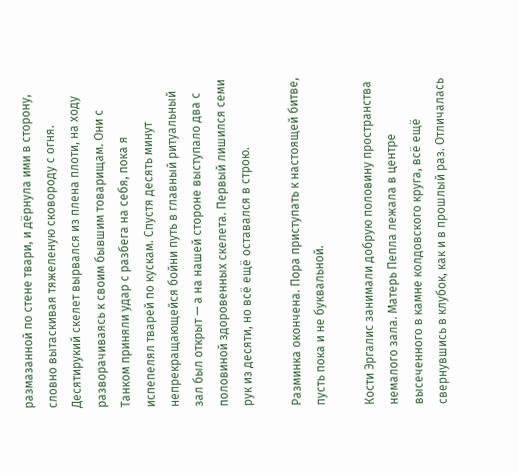размазанной по стене твари, и дёрнула ими в сторону, словно вытаскивая тяжеленую сковороду с огня. Десятирукий скелет вырвался из плена плоти, на ходу разворачиваясь к своим бывшим товарищам. Они с Танком приняли удар с разбега на себя, пока я испепелял тварей по кускам. Спустя десять минут непрекращающейся бойни путь в главный ритуальный зал был открыт — а на нашей стороне выступало два с половиной здоровенных скелета. Первый лишился семи рук из десяти, но всё ещё оставался в строю.

Разминка окончена. Пора приступать к настоящей битве, пусть пока и не буквальной.

Кости Эргалис занимали добрую половину пространства немалого зала. Матерь Пепла лежала в центре высеченного в камне колдовского круга, всё ещё свернувшись в клубок, как и в прошлый раз. Отличалась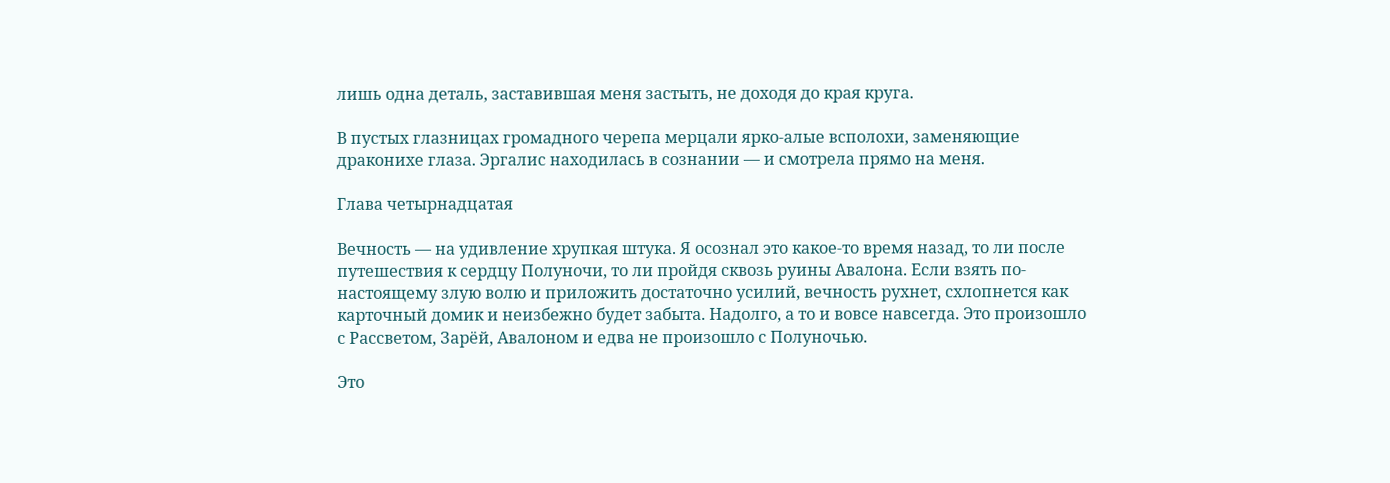лишь одна деталь, заставившая меня застыть, не доходя до края круга.

В пустых глазницах громадного черепа мерцали ярко-алые всполохи, заменяющие драконихе глаза. Эргалис находилась в сознании — и смотрела прямо на меня.

Глава четырнадцатая

Вечность — на удивление хрупкая штука. Я осознал это какое-то время назад, то ли после путешествия к сердцу Полуночи, то ли пройдя сквозь руины Авалона. Если взять по-настоящему злую волю и приложить достаточно усилий, вечность рухнет, схлопнется как карточный домик и неизбежно будет забыта. Надолго, а то и вовсе навсегда. Это произошло с Рассветом, Зарёй, Авалоном и едва не произошло с Полуночью.

Это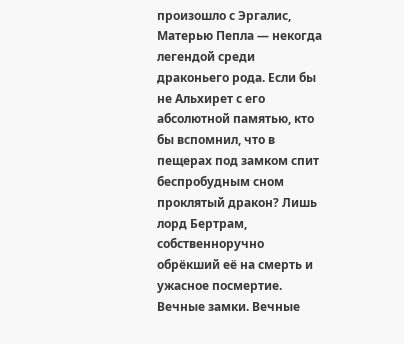произошло с Эргалис, Матерью Пепла — некогда легендой среди драконьего рода. Если бы не Альхирет с его абсолютной памятью, кто бы вспомнил, что в пещерах под замком спит беспробудным сном проклятый дракон? Лишь лорд Бертрам, собственноручно обрёкший её на смерть и ужасное посмертие. Вечные замки. Вечные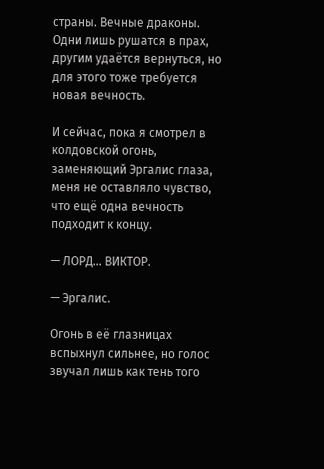страны. Вечные драконы. Одни лишь рушатся в прах, другим удаётся вернуться, но для этого тоже требуется новая вечность.

И сейчас, пока я смотрел в колдовской огонь, заменяющий Эргалис глаза, меня не оставляло чувство, что ещё одна вечность подходит к концу.

— ЛОРД… ВИКТОР.

— Эргалис.

Огонь в её глазницах вспыхнул сильнее, но голос звучал лишь как тень того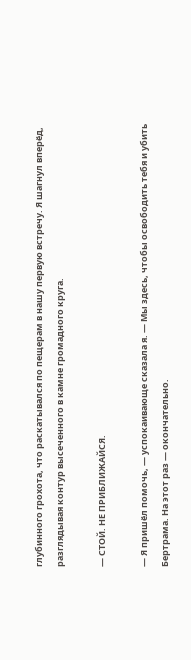глубинного грохота, что раскатывался по пещерам в нашу первую встречу. Я шагнул вперёд, разглядывая контур высеченного в камне громадного круга.

— СТОЙ. НЕ ПРИБЛИЖАЙСЯ.

— Я пришёл помочь, — успокаивающе сказала я. — Мы здесь, чтобы освободить тебя и убить Бертрама. На этот раз — окончательно.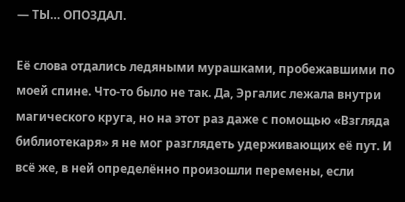— ТЫ… ОПОЗДАЛ.

Её слова отдались ледяными мурашками, пробежавшими по моей спине. Что-то было не так. Да, Эргалис лежала внутри магического круга, но на этот раз даже с помощью «Взгляда библиотекаря» я не мог разглядеть удерживающих её пут. И всё же, в ней определённо произошли перемены, если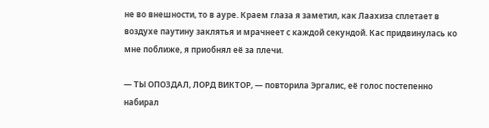не во внешности, то в ауре. Краем глаза я заметил, как Лаахиза сплетает в воздухе паутину заклятья и мрачнеет с каждой секундой. Кас придвинулась ко мне поближе, я приобнял её за плечи.

— ТЫ ОПОЗДАЛ, ЛОРД ВИКТОР, — повторила Эргалис, её голос постепенно набирал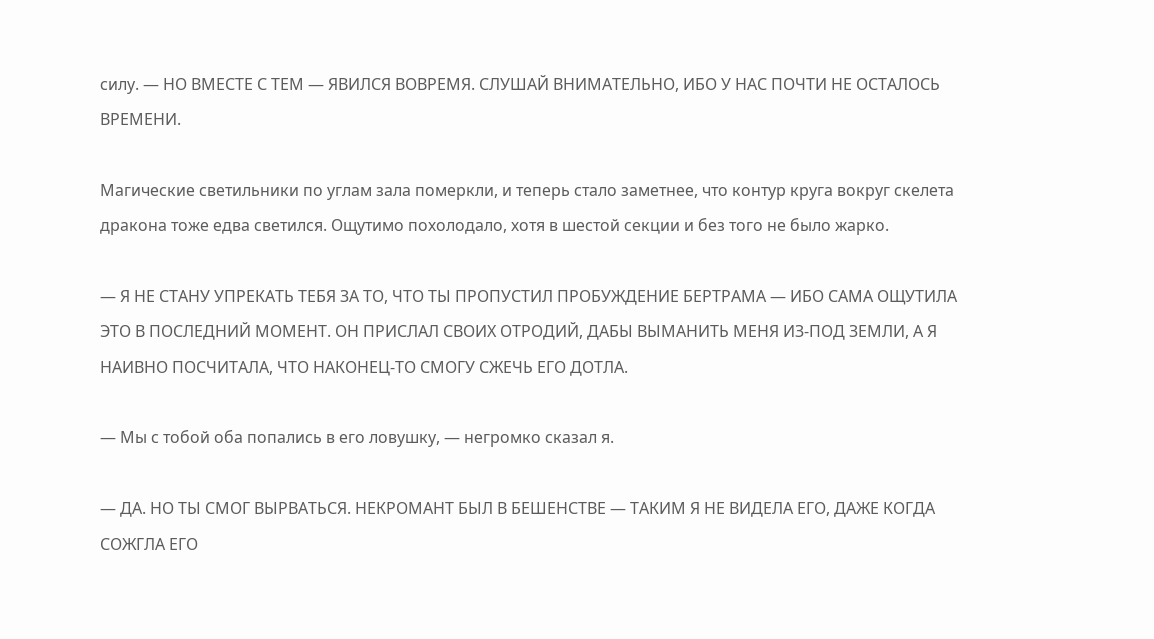силу. — НО ВМЕСТЕ С ТЕМ — ЯВИЛСЯ ВОВРЕМЯ. СЛУШАЙ ВНИМАТЕЛЬНО, ИБО У НАС ПОЧТИ НЕ ОСТАЛОСЬ ВРЕМЕНИ.

Магические светильники по углам зала померкли, и теперь стало заметнее, что контур круга вокруг скелета дракона тоже едва светился. Ощутимо похолодало, хотя в шестой секции и без того не было жарко.

— Я НЕ СТАНУ УПРЕКАТЬ ТЕБЯ ЗА ТО, ЧТО ТЫ ПРОПУСТИЛ ПРОБУЖДЕНИЕ БЕРТРАМА — ИБО САМА ОЩУТИЛА ЭТО В ПОСЛЕДНИЙ МОМЕНТ. ОН ПРИСЛАЛ СВОИХ ОТРОДИЙ, ДАБЫ ВЫМАНИТЬ МЕНЯ ИЗ-ПОД ЗЕМЛИ, А Я НАИВНО ПОСЧИТАЛА, ЧТО НАКОНЕЦ-ТО СМОГУ СЖЕЧЬ ЕГО ДОТЛА.

— Мы с тобой оба попались в его ловушку, — негромко сказал я.

— ДА. НО ТЫ СМОГ ВЫРВАТЬСЯ. НЕКРОМАНТ БЫЛ В БЕШЕНСТВЕ — ТАКИМ Я НЕ ВИДЕЛА ЕГО, ДАЖЕ КОГДА СОЖГЛА ЕГО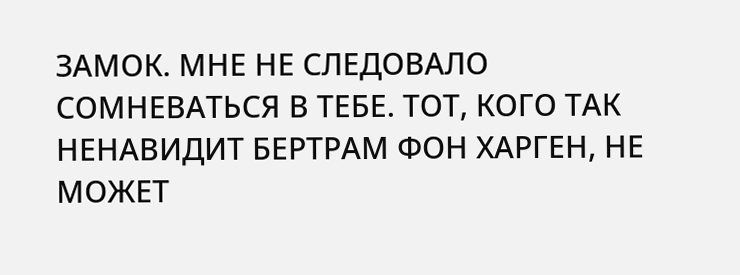ЗАМОК. МНЕ НЕ СЛЕДОВАЛО СОМНЕВАТЬСЯ В ТЕБЕ. ТОТ, КОГО ТАК НЕНАВИДИТ БЕРТРАМ ФОН ХАРГЕН, НЕ МОЖЕТ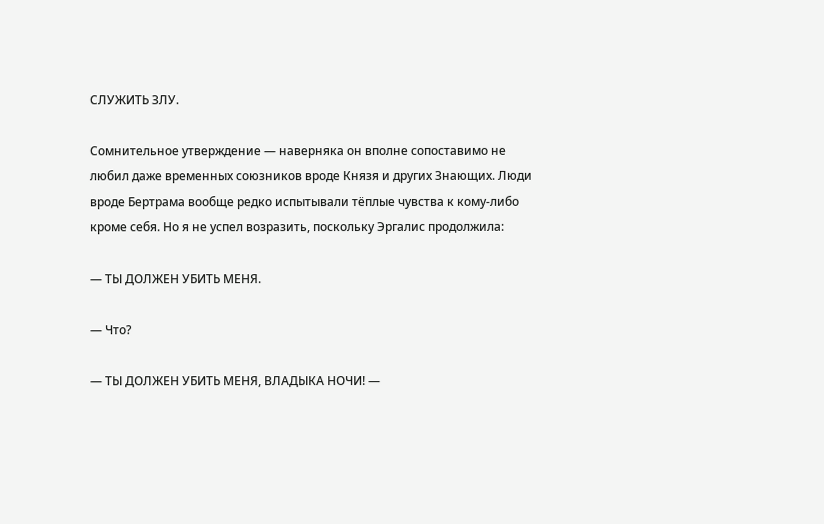СЛУЖИТЬ ЗЛУ.

Сомнительное утверждение — наверняка он вполне сопоставимо не любил даже временных союзников вроде Князя и других Знающих. Люди вроде Бертрама вообще редко испытывали тёплые чувства к кому-либо кроме себя. Но я не успел возразить, поскольку Эргалис продолжила:

— ТЫ ДОЛЖЕН УБИТЬ МЕНЯ.

— Что?

— ТЫ ДОЛЖЕН УБИТЬ МЕНЯ, ВЛАДЫКА НОЧИ! —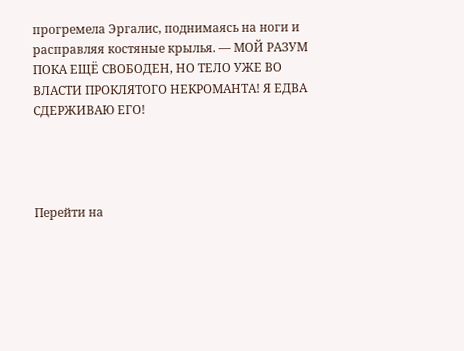прогремела Эргалис, поднимаясь на ноги и расправляя костяные крылья. — МОЙ РАЗУМ ПОКА ЕЩЁ СВОБОДЕН, НО ТЕЛО УЖЕ ВО ВЛАСТИ ПРОКЛЯТОГО НЕКРОМАНТА! Я ЕДВА СДЕРЖИВАЮ ЕГО!




Перейти на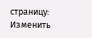страницу:
Изменить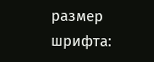размер шрифта: